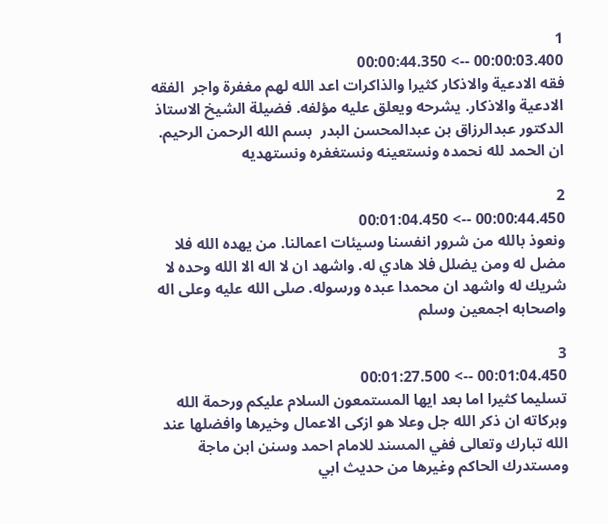1
00:00:03.400 --> 00:00:44.350
فقه الادعية والاذكار كثيرا والذاكرات اعد الله لهم مغفرة واجر  الفقه الادعية والاذكار. يشرحه ويعلق عليه مؤلفه. فضيلة الشيخ الاستاذ الدكتور عبدالرزاق بن عبدالمحسن البدر  بسم الله الرحمن الرحيم. ان الحمد لله نحمده ونستعينه ونستغفره ونستهديه

2
00:00:44.450 --> 00:01:04.450
ونعوذ بالله من شرور انفسنا وسيئات اعمالنا. من يهده الله فلا مضل له ومن يضلل فلا هادي له. واشهد ان لا اله الا الله وحده لا شريك له واشهد ان محمدا عبده ورسوله. صلى الله عليه وعلى اله واصحابه اجمعين وسلم

3
00:01:04.450 --> 00:01:27.500
تسليما كثيرا اما بعد ايها المستمعون السلام عليكم ورحمة الله وبركاته ان ذكر الله جل وعلا هو ازكى الاعمال وخيرها وافضلها عند الله تبارك وتعالى ففي المسند للامام احمد وسنن ابن ماجة ومستدرك الحاكم وغيرها من حديث ابي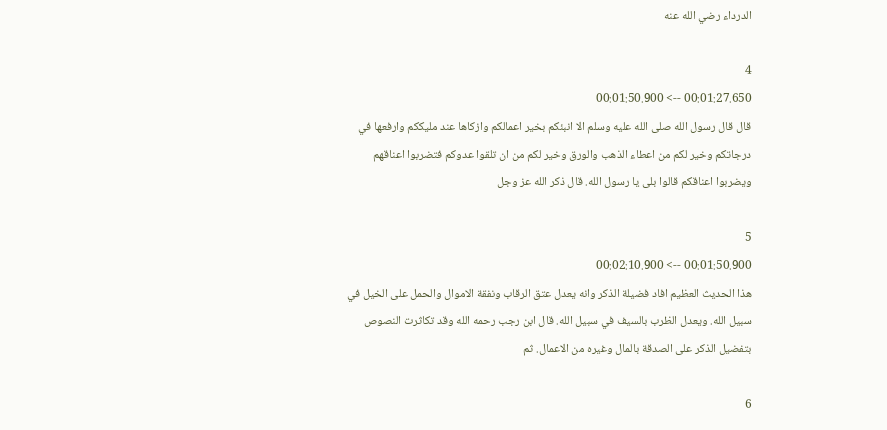الدرداء رضي الله عنه

4
00:01:27.650 --> 00:01:50.900
قال قال رسول الله صلى الله عليه وسلم الا انبئكم بخير اعمالكم وازكاها عند مليككم وارفعها في درجاتكم وخير لكم من اعطاء الذهب والورق وخير لكم من ان تلقوا عدوكم فتضربوا اعناقهم ويضربوا اعناقكم قالوا بلى يا رسول الله. قال ذكر الله عز وجل

5
00:01:50.900 --> 00:02:10.900
هذا الحديث العظيم افاد فضيلة الذكر وانه يعدل عتق الرقاب ونفقة الاموال والحمل على الخيل في سبيل الله. ويعدل الظرب بالسيف في سبيل الله. قال ابن رجب رحمه الله وقد تكاثرت النصوص بتفضيل الذكر على الصدقة بالمال وغيره من الاعمال. ثم

6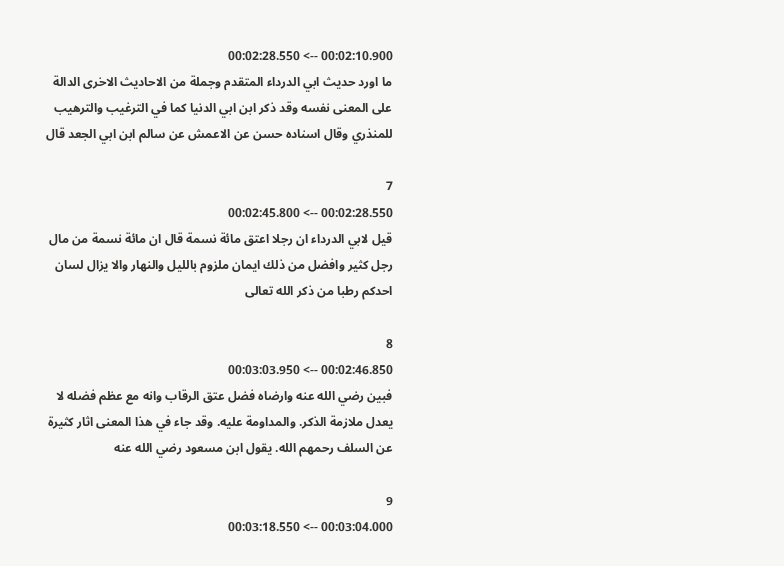00:02:10.900 --> 00:02:28.550
ما اورد حديث ابي الدرداء المتقدم وجملة من الاحاديث الاخرى الدالة على المعنى نفسه وقد ذكر ابن ابي الدنيا كما في الترغيب والترهيب للمنذري وقال اسناده حسن عن الاعمش عن سالم ابن ابي الجعد قال

7
00:02:28.550 --> 00:02:45.800
قيل لابي الدرداء ان رجلا اعتق مائة نسمة قال ان مائة نسمة من مال رجل كثير وافضل من ذلك ايمان ملزوم بالليل والنهار والا يزال لسان احدكم رطبا من ذكر الله تعالى

8
00:02:46.850 --> 00:03:03.950
فبين رضي الله عنه وارضاه فضل عتق الرقاب وانه مع عظم فضله لا يعدل ملازمة الذكر. والمداومة عليه. وقد جاء في هذا المعنى اثار كثيرة عن السلف رحمهم الله. يقول ابن مسعود رضي الله عنه

9
00:03:04.000 --> 00:03:18.550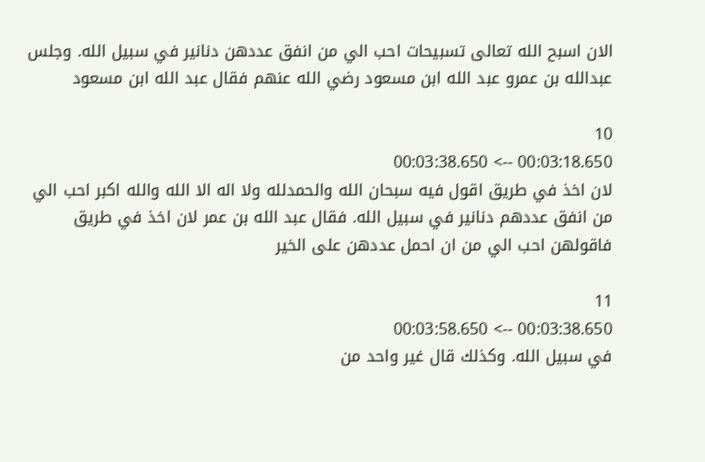الان اسبح الله تعالى تسبيحات احب الي من انفق عددهن دنانير في سبيل الله. وجلس عبدالله بن عمرو عبد الله ابن مسعود رضي الله عنهم فقال عبد الله ابن مسعود

10
00:03:18.650 --> 00:03:38.650
لان اخذ في طريق اقول فيه سبحان الله والحمدلله ولا اله الا الله والله اكبر احب الي من انفق عددهم دنانير في سبيل الله. فقال عبد الله بن عمر لان اخذ في طريق فاقولهن احب الي من ان احمل عددهن على الخير

11
00:03:38.650 --> 00:03:58.650
في سبيل الله. وكذلك قال غير واحد من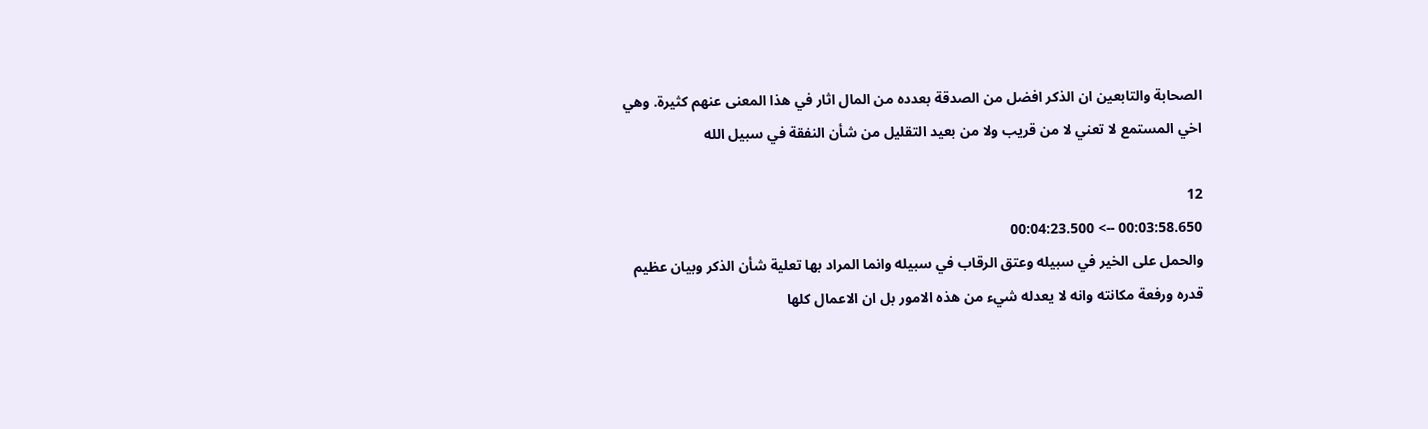الصحابة والتابعين ان الذكر افضل من الصدقة بعدده من المال اثار في هذا المعنى عنهم كثيرة. وهي اخي المستمع لا تعني لا من قريب ولا من بعيد التقليل من شأن النفقة في سبيل الله

12
00:03:58.650 --> 00:04:23.500
والحمل على الخير في سبيله وعتق الرقاب في سبيله وانما المراد بها تعلية شأن الذكر وبيان عظيم قدره ورفعة مكانته وانه لا يعدله شيء من هذه الامور بل ان الاعمال كلها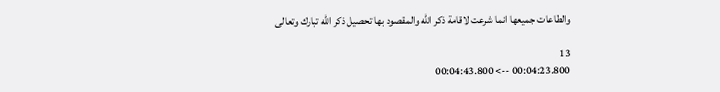والطاعات جميعها انما شرعت لاقامة ذكر الله والمقصود بها تحصيل ذكر الله تبارك وتعالى

13
00:04:23.800 --> 00:04:43.800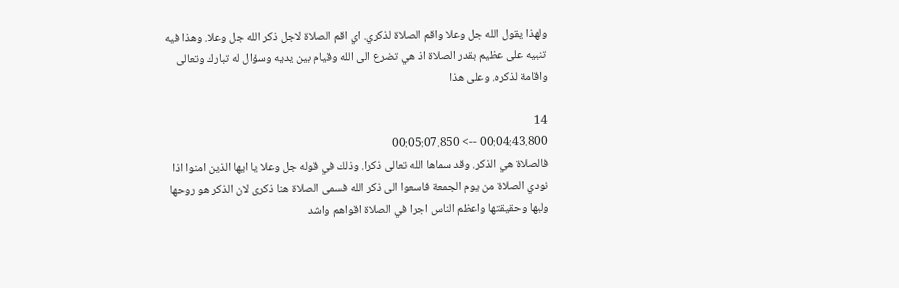ولهذا يقول الله جل وعلا واقم الصلاة لذكري. اي اقم الصلاة لاجل ذكر الله جل وعلا. وهذا فيه تنبيه على عظيم بقدر الصلاة اذ هي تضرع الى الله وقيام بين يديه وسؤال له تبارك وتعالى واقامة لذكره. وعلى هذا

14
00:04:43.800 --> 00:05:07.850
فالصلاة هي الذكر. وقد سماها الله تعالى ذكرا. وذلك في قوله جل وعلا يا ايها الذين امنوا اذا نودي الصلاة من يوم الجمعة فاسعوا الى ذكر الله فسمى الصلاة هنا ذكرى لان الذكر هو روحها ولبها وحقيقتها واعظم الناس اجرا في الصلاة اقواهم واشد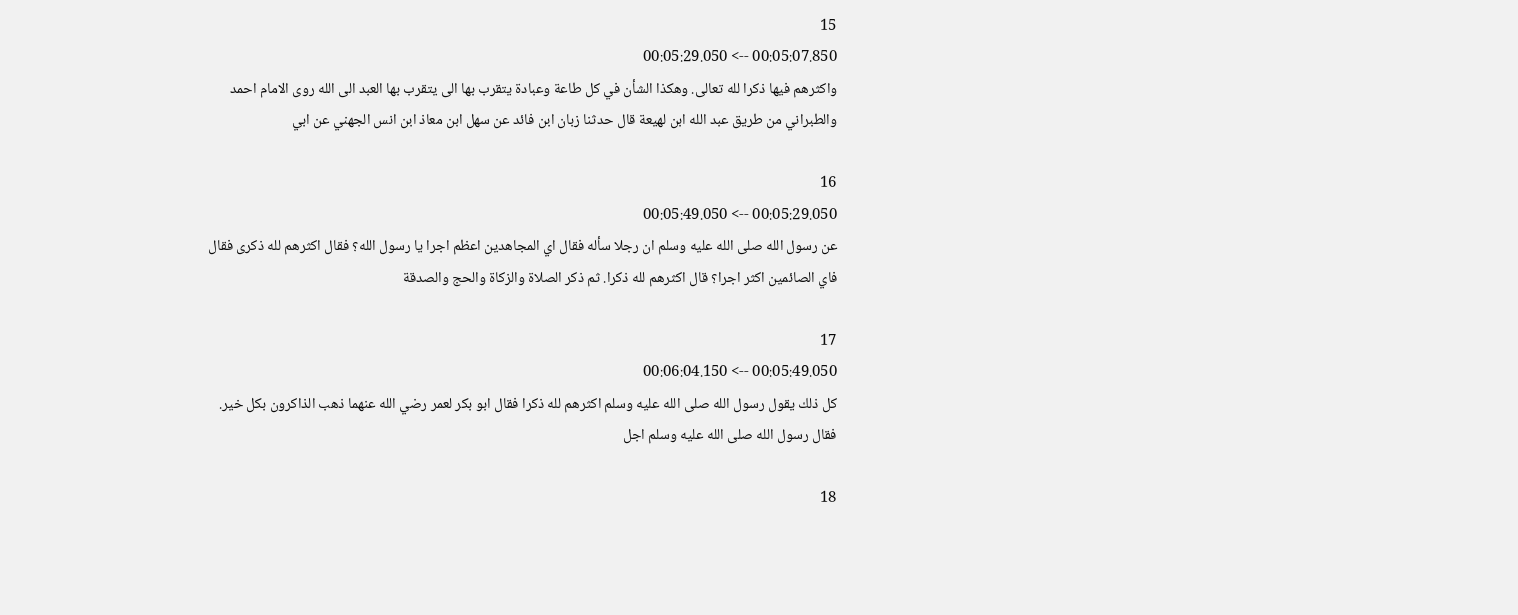15
00:05:07.850 --> 00:05:29.050
واكثرهم فيها ذكرا لله تعالى. وهكذا الشأن في كل طاعة وعبادة يتقرب بها الى يتقرب بها العبد الى الله روى الامام احمد والطبراني من طريق عبد الله ابن لهيعة قال حدثنا زبان ابن فائد عن سهل ابن معاذ ابن انس الجهني عن ابي

16
00:05:29.050 --> 00:05:49.050
عن رسول الله صلى الله عليه وسلم ان رجلا سأله فقال اي المجاهدين اعظم اجرا يا رسول الله؟ فقال اكثرهم لله ذكرى فقال فاي الصائمين اكثر اجرا؟ قال اكثرهم لله ذكرا. ثم ذكر الصلاة والزكاة والحج والصدقة

17
00:05:49.050 --> 00:06:04.150
كل ذلك يقول رسول الله صلى الله عليه وسلم اكثرهم لله ذكرا فقال ابو بكر لعمر رضي الله عنهما ذهب الذاكرون بكل خير. فقال رسول الله صلى الله عليه وسلم اجل

18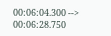00:06:04.300 --> 00:06:28.750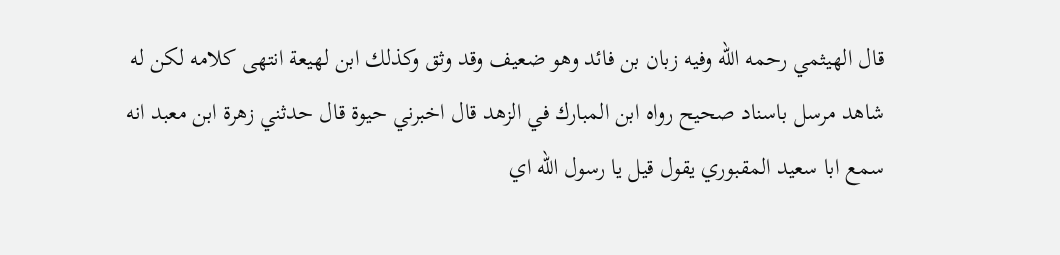قال الهيثمي رحمه الله وفيه زبان بن فائد وهو ضعيف وقد وثق وكذلك ابن لهيعة انتهى كلامه لكن له شاهد مرسل باسناد صحيح رواه ابن المبارك في الزهد قال اخبرني حيوة قال حدثني زهرة ابن معبد انه سمع ابا سعيد المقبوري يقول قيل يا رسول الله اي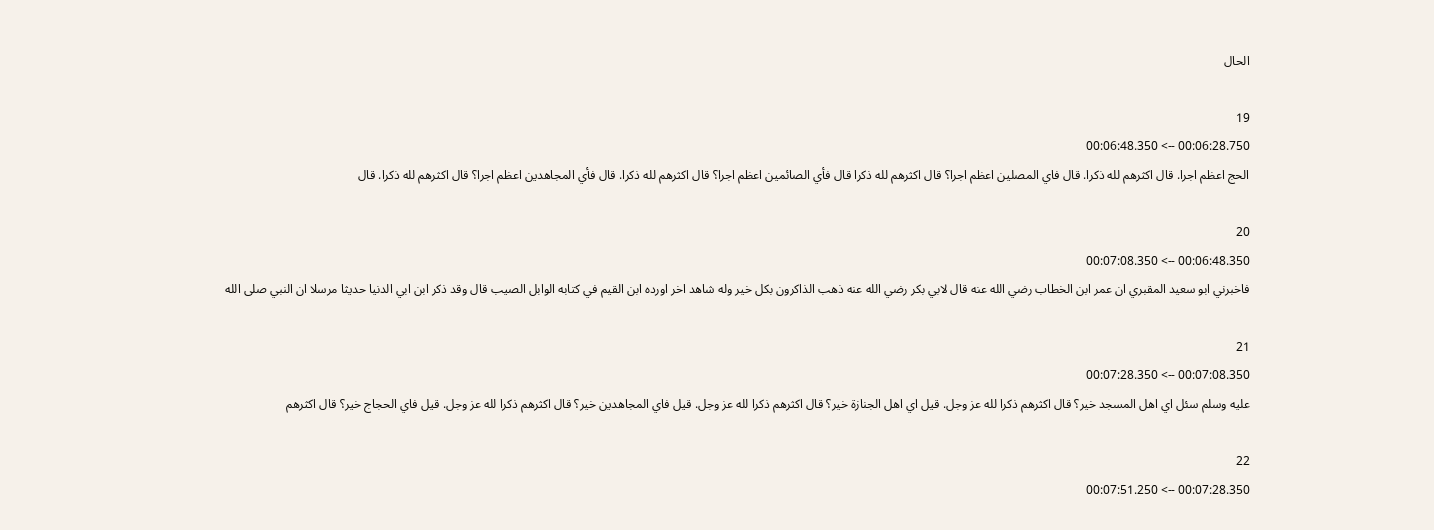الحال

19
00:06:28.750 --> 00:06:48.350
الحج اعظم اجرا. قال اكثرهم لله ذكرا. قال فاي المصلين اعظم اجرا؟ قال اكثرهم لله ذكرا قال فأي الصائمين اعظم اجرا؟ قال اكثرهم لله ذكرا. قال فأي المجاهدين اعظم اجرا؟ قال اكثرهم لله ذكرا. قال

20
00:06:48.350 --> 00:07:08.350
فاخبرني ابو سعيد المقبري ان عمر ابن الخطاب رضي الله عنه قال لابي بكر رضي الله عنه ذهب الذاكرون بكل خير وله شاهد اخر اورده ابن القيم في كتابه الوابل الصيب قال وقد ذكر ابن ابي الدنيا حديثا مرسلا ان النبي صلى الله

21
00:07:08.350 --> 00:07:28.350
عليه وسلم سئل اي اهل المسجد خير؟ قال اكثرهم ذكرا لله عز وجل. قيل اي اهل الجنازة خير؟ قال اكثرهم ذكرا لله عز وجل. قيل فاي المجاهدين خير؟ قال اكثرهم ذكرا لله عز وجل. قيل فاي الحجاج خير؟ قال اكثرهم

22
00:07:28.350 --> 00:07:51.250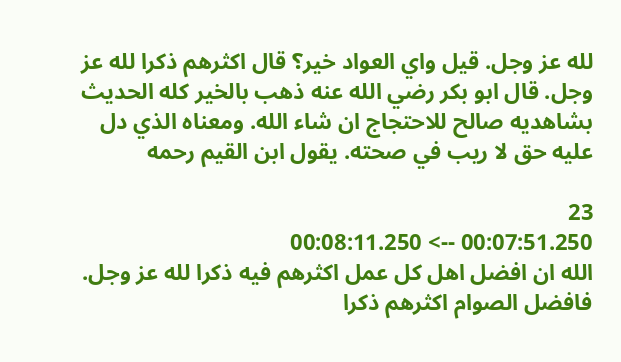لله عز وجل. قيل واي العواد خير؟ قال اكثرهم ذكرا لله عز وجل. قال ابو بكر رضي الله عنه ذهب بالخير كله الحديث بشاهديه صالح للاحتجاج ان شاء الله. ومعناه الذي دل عليه حق لا ريب في صحته. يقول ابن القيم رحمه

23
00:07:51.250 --> 00:08:11.250
الله ان افضل اهل كل عمل اكثرهم فيه ذكرا لله عز وجل. فافضل الصوام اكثرهم ذكرا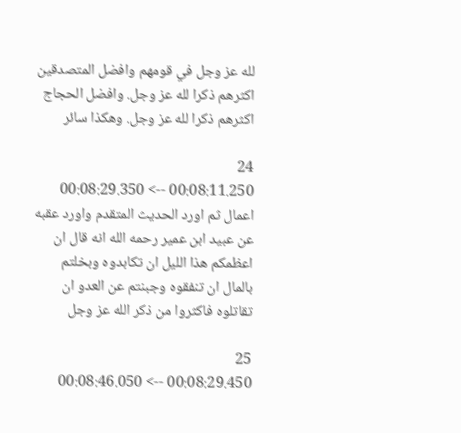لله عز وجل في قومهم وافضل المتصدقين اكثرهم ذكرا لله عز وجل. وافضل الحجاج اكثرهم ذكرا لله عز وجل. وهكذا سائر

24
00:08:11.250 --> 00:08:29.350
اعمال ثم اورد الحديث المتقدم واورد عقبه عن عبيد ابن عمير رحمه الله انه قال ان اعظمكم هذا الليل ان تكابدوه وبخلتم بالمال ان تنفقوه وجبنتم عن العدو ان تقاتلوه فاكثروا من ذكر الله عز وجل

25
00:08:29.450 --> 00:08:46.050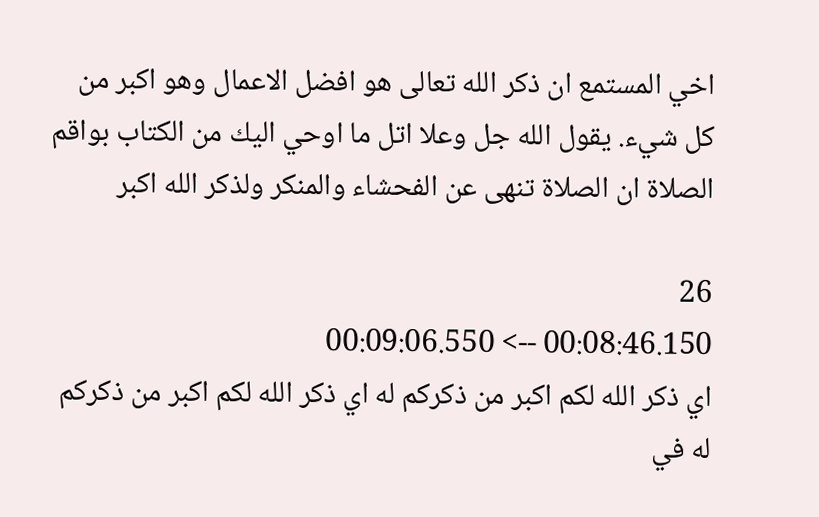اخي المستمع ان ذكر الله تعالى هو افضل الاعمال وهو اكبر من كل شيء. يقول الله جل وعلا اتل ما اوحي اليك من الكتاب بواقم الصلاة ان الصلاة تنهى عن الفحشاء والمنكر ولذكر الله اكبر

26
00:08:46.150 --> 00:09:06.550
اي ذكر الله لكم اكبر من ذكركم له اي ذكر الله لكم اكبر من ذكركم له في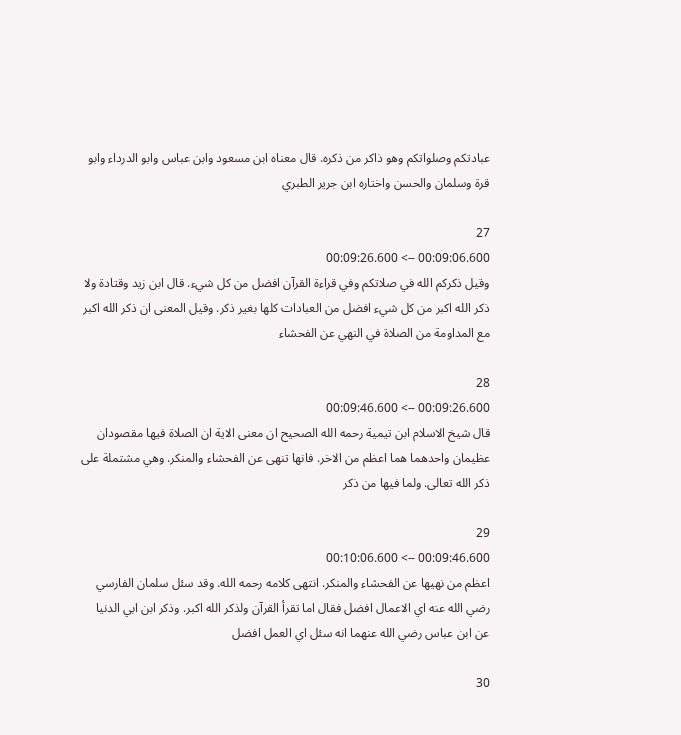عبادتكم وصلواتكم وهو ذاكر من ذكره. قال معناه ابن مسعود وابن عباس وابو الدرداء وابو قرة وسلمان والحسن واختاره ابن جرير الطبري

27
00:09:06.600 --> 00:09:26.600
وقيل ذكركم الله في صلاتكم وفي قراءة القرآن افضل من كل شيء. قال ابن زيد وقتادة ولا ذكر الله اكبر من كل شيء افضل من العبادات كلها بغير ذكر. وقيل المعنى ان ذكر الله اكبر مع المداومة من الصلاة في النهي عن الفحشاء

28
00:09:26.600 --> 00:09:46.600
قال شيخ الاسلام ابن تيمية رحمه الله الصحيح ان معنى الاية ان الصلاة فيها مقصودان عظيمان واحدهما هما اعظم من الاخر. فانها تنهى عن الفحشاء والمنكر. وهي مشتملة على ذكر الله تعالى. ولما فيها من ذكر

29
00:09:46.600 --> 00:10:06.600
اعظم من نهيها عن الفحشاء والمنكر. انتهى كلامه رحمه الله. وقد سئل سلمان الفارسي رضي الله عنه اي الاعمال افضل فقال اما تقرأ القرآن ولذكر الله اكبر. وذكر ابن ابي الدنيا عن ابن عباس رضي الله عنهما انه سئل اي العمل افضل

30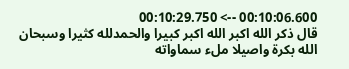00:10:06.600 --> 00:10:29.750
قال ذكر الله اكبر الله اكبر كبيرا والحمدلله كثيرا وسبحان الله بكرة واصيلا ملء سماواته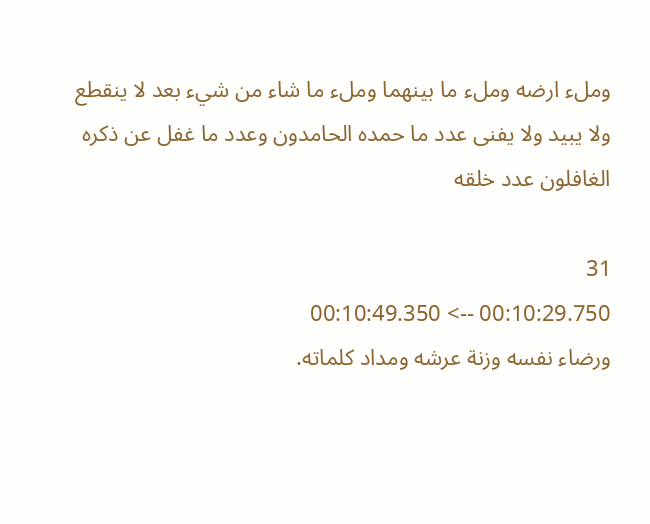وملء ارضه وملء ما بينهما وملء ما شاء من شيء بعد لا ينقطع ولا يبيد ولا يفنى عدد ما حمده الحامدون وعدد ما غفل عن ذكره الغافلون عدد خلقه

31
00:10:29.750 --> 00:10:49.350
ورضاء نفسه وزنة عرشه ومداد كلماته.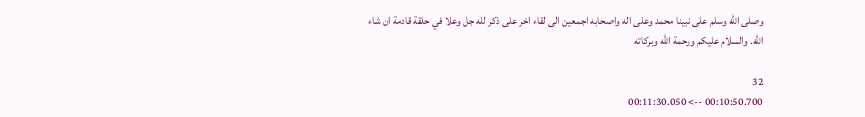وصلى الله وسلم على نبينا محمد وعلى اله واصحابه اجمعين الى لقاء اخر على ذكر لله جل وعلا في حلقة قادمة ان شاء الله. والسلام عليكم ورحمة الله وبركاته

32
00:10:50.700 --> 00:11:30.050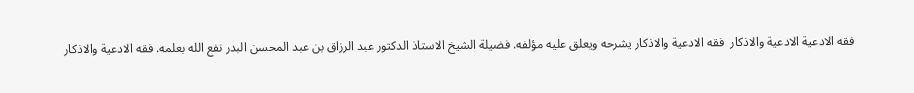فقه الادعية الادعية والاذكار  فقه الادعية والاذكار يشرحه ويعلق عليه مؤلفه. فضيلة الشيخ الاستاذ الدكتور عبد الرزاق بن عبد المحسن البدر نفع الله بعلمه. فقه الادعية والاذكار